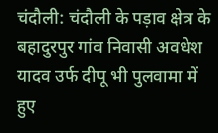चंदौली: चंदौली के पड़ाव क्षेत्र के बहादुरपुर गांव निवासी अवधेश यादव उर्फ दीपू भी पुलवामा में हुए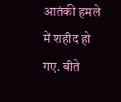आतंकी हमले में शहीद हो गए. बीते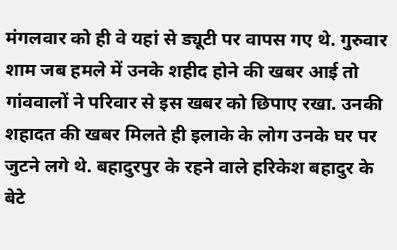मंगलवार को ही वे यहां से ड्यूटी पर वापस गए थे. गुरुवार शाम जब हमले में उनके शहीद होने की खबर आई तो गांववालों ने परिवार से इस खबर को छिपाए रखा. उनकी शहादत की खबर मिलते ही इलाके के लोग उनके घर पर जुटने लगे थे. बहादुरपुर के रहने वाले हरिकेश बहादुर के बेटे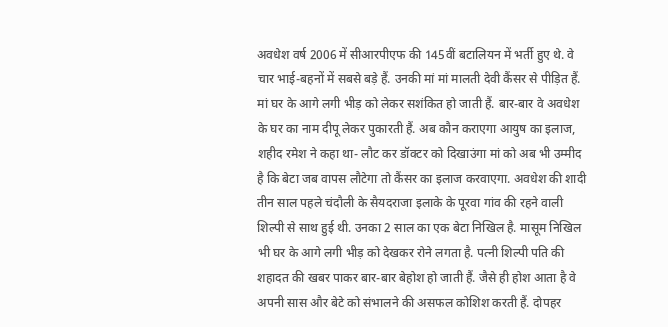अवधेश वर्ष 2006 में सीआरपीएफ की 145वीं बटालियन में भर्ती हुए थे. वे चार भाई-बहनों में सबसे बड़े हैं. उनकी मां मां मालती देवी कैंसर से पीड़ित हैं. मां घर के आगे लगी भीड़ को लेकर सशंकित हो जाती हैं. बार-बार वे अवधेश के घर का नाम दीपू लेकर पुकारती हैं. अब कौन कराएगा आयुष का इलाज, शहीद रमेश ने कहा था- लौट कर डॉक्टर को दिखाउंगा मां को अब भी उम्मीद है कि बेटा जब वापस लौटेगा तो कैंसर का इलाज करवाएगा. अवधेश की शादी तीन साल पहले चंदौली के सैयदराजा इलाके के पूरवा गांव की रहने वाली शिल्पी से साथ हुई थी. उनका 2 साल का एक बेटा निखिल है. मासूम निखिल भी घर के आगे लगी भीड़ को देखकर रोने लगता है. पत्नी शिल्पी पति की शहादत की खबर पाकर बार-बार बेहोश हो जाती हैं. जैसे ही होश आता है वे अपनी सास और बेटे को संभालने की असफल कोशिश करती हैं. दोपहर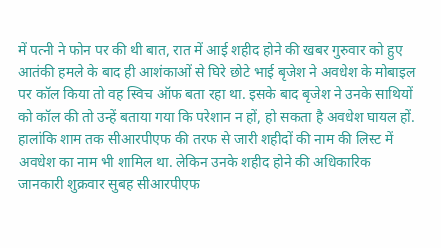में पत्नी ने फोन पर की थी बात, रात में आई शहीद होने की खबर गुरुवार को हुए आतंकी हमले के बाद ही आशंकाओं से घिरे छोटे भाई बृजेश ने अवधेश के मोबाइल पर कॉल किया तो वह स्विच ऑफ बता रहा था. इसके बाद बृजेश ने उनके साथियों को कॉल की तो उन्हें बताया गया कि परेशान न हों, हो सकता है अवधेश घायल हों. हालांकि शाम तक सीआरपीएफ की तरफ से जारी शहीदों की नाम की लिस्ट में अवधेश का नाम भी शामिल था. लेकिन उनके शहीद होने की अधिकारिक जानकारी शुक्रवार सुबह सीआरपीएफ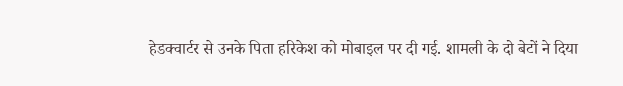हेडक्वार्टर से उनके पिता हरिकेश को मोबाइल पर दी गई. शामली के दो बेटों ने दिया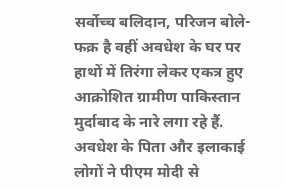सर्वोच्च बलिदान, परिजन बोले- फक्र है वहीं अवधेश के घर पर हाथों में तिरंगा लेकर एकत्र हुए आक्रोशित ग्रामीण पाकिस्तान मुर्दाबाद के नारे लगा रहे हैं. अवधेश के पिता और इलाकाई लोगों ने पीएम मोदी से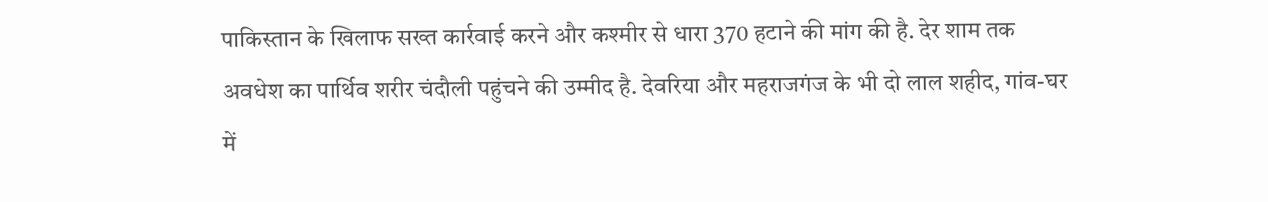पाकिस्तान के खिलाफ सख्त कार्रवाई करने और कश्मीर से धारा 370 हटाने की मांग की है. देर शाम तक अवधेश का पार्थिव शरीर चंदौली पहुंचने की उम्मीद है. देवरिया और महराजगंज के भी दो लाल शहीद, गांव-घर में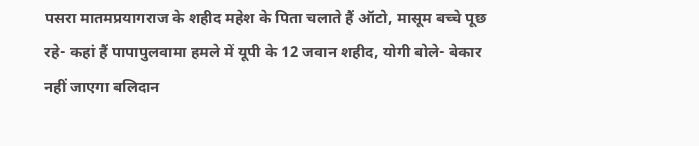पसरा मातमप्रयागराज के शहीद महेश के पिता चलाते हैं ऑटो, मासूम बच्चे पूछ रहे- कहां हैं पापापुलवामा हमले में यूपी के 12 जवान शहीद, योगी बोले- बेकार नहीं जाएगा बलिदान